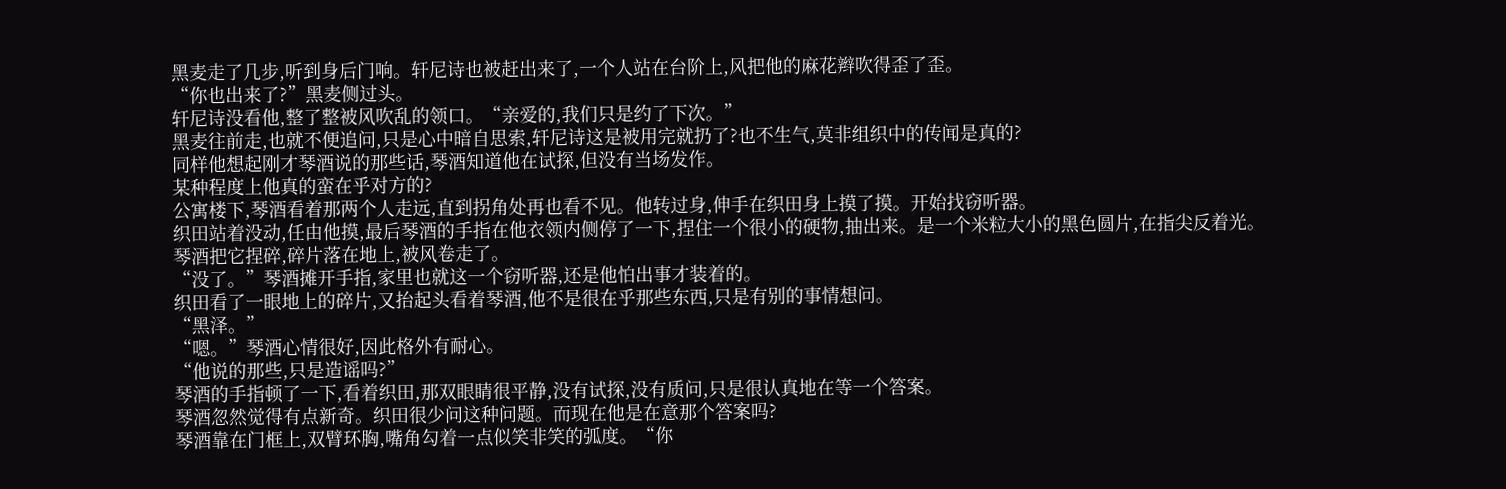黑麦走了几步,听到身后门响。轩尼诗也被赶出来了,一个人站在台阶上,风把他的麻花辫吹得歪了歪。
“你也出来了?”黑麦侧过头。
轩尼诗没看他,整了整被风吹乱的领口。“亲爱的,我们只是约了下次。”
黑麦往前走,也就不便追问,只是心中暗自思索,轩尼诗这是被用完就扔了?也不生气,莫非组织中的传闻是真的?
同样他想起刚才琴酒说的那些话,琴酒知道他在试探,但没有当场发作。
某种程度上他真的蛮在乎对方的?
公寓楼下,琴酒看着那两个人走远,直到拐角处再也看不见。他转过身,伸手在织田身上摸了摸。开始找窃听器。
织田站着没动,任由他摸,最后琴酒的手指在他衣领内侧停了一下,捏住一个很小的硬物,抽出来。是一个米粒大小的黑色圆片,在指尖反着光。
琴酒把它捏碎,碎片落在地上,被风卷走了。
“没了。”琴酒摊开手指,家里也就这一个窃听器,还是他怕出事才装着的。
织田看了一眼地上的碎片,又抬起头看着琴酒,他不是很在乎那些东西,只是有别的事情想问。
“黑泽。”
“嗯。”琴酒心情很好,因此格外有耐心。
“他说的那些,只是造谣吗?”
琴酒的手指顿了一下,看着织田,那双眼睛很平静,没有试探,没有质问,只是很认真地在等一个答案。
琴酒忽然觉得有点新奇。织田很少问这种问题。而现在他是在意那个答案吗?
琴酒靠在门框上,双臂环胸,嘴角勾着一点似笑非笑的弧度。“你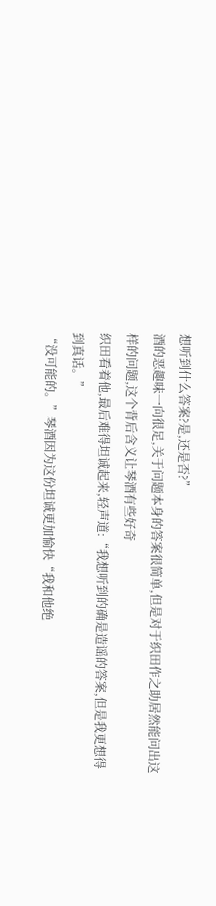想听到什么答案?是,还是否?”
酒的恶趣味一向很足,关于问题本身的答案很简单,但是对于织田作之助居然能问出这样的问题,这个背后含义让琴酒有些好奇
织田看着他,最后难得坦诚起来,轻声道:“我想听到的确是造谣的答案,但是我更想得到真话。”
“没可能的。”琴酒因为这份坦诚更加愉快“我和他绝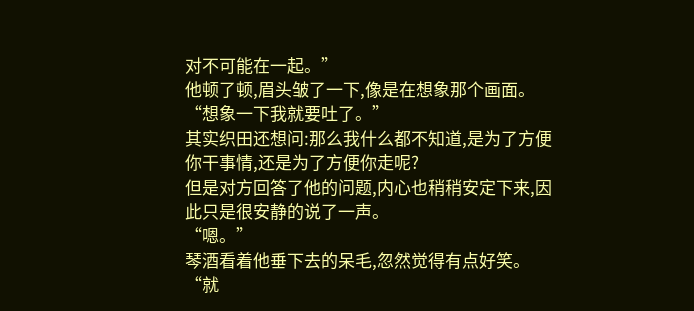对不可能在一起。”
他顿了顿,眉头皱了一下,像是在想象那个画面。“想象一下我就要吐了。”
其实织田还想问:那么我什么都不知道,是为了方便你干事情,还是为了方便你走呢?
但是对方回答了他的问题,内心也稍稍安定下来,因此只是很安静的说了一声。
“嗯。”
琴酒看着他垂下去的呆毛,忽然觉得有点好笑。“就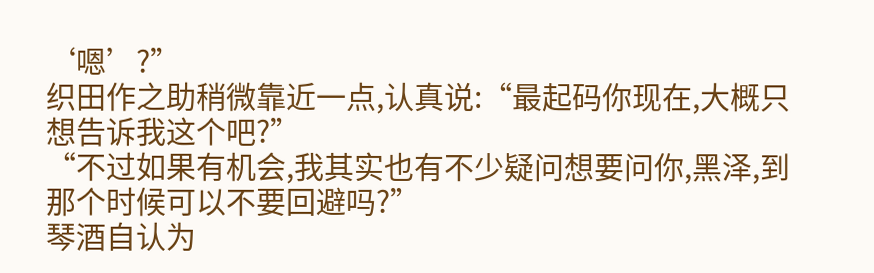‘嗯’?”
织田作之助稍微靠近一点,认真说:“最起码你现在,大概只想告诉我这个吧?”
“不过如果有机会,我其实也有不少疑问想要问你,黑泽,到那个时候可以不要回避吗?”
琴酒自认为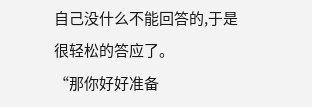自己没什么不能回答的,于是很轻松的答应了。
“那你好好准备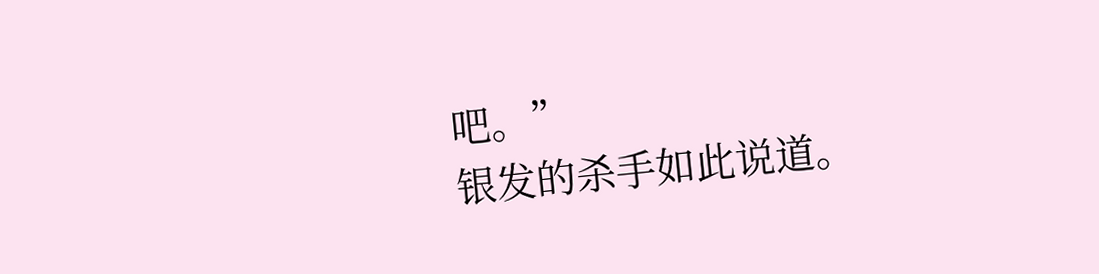吧。”
银发的杀手如此说道。